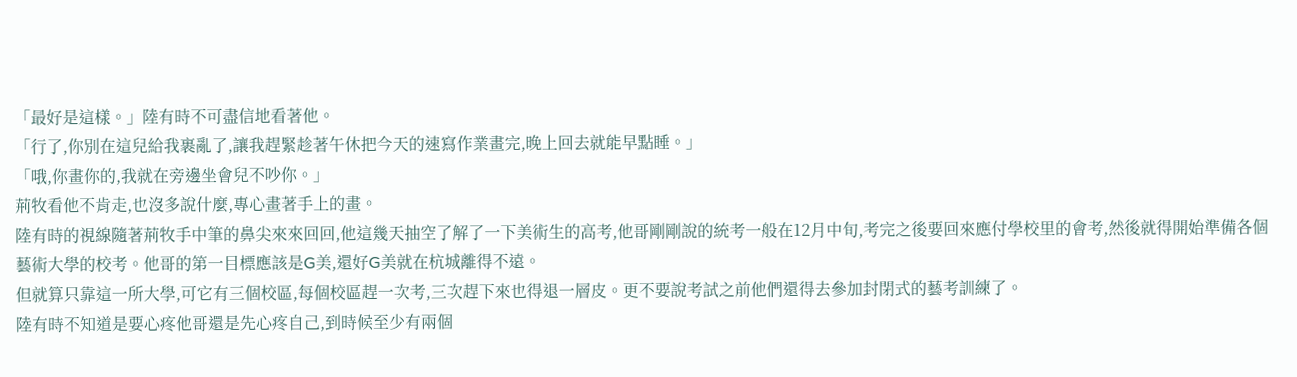「最好是這樣。」陸有時不可盡信地看著他。
「行了,你別在這兒給我裹亂了,讓我趕緊趁著午休把今天的速寫作業畫完,晚上回去就能早點睡。」
「哦,你畫你的,我就在旁邊坐會兒不吵你。」
荊牧看他不肯走,也沒多說什麼,專心畫著手上的畫。
陸有時的視線隨著荊牧手中筆的鼻尖來來回回,他這幾天抽空了解了一下美術生的高考,他哥剛剛說的統考一般在12月中旬,考完之後要回來應付學校里的會考,然後就得開始準備各個藝術大學的校考。他哥的第一目標應該是G美,還好G美就在杭城離得不遠。
但就算只靠這一所大學,可它有三個校區,每個校區趕一次考,三次趕下來也得退一層皮。更不要說考試之前他們還得去參加封閉式的藝考訓練了。
陸有時不知道是要心疼他哥還是先心疼自己,到時候至少有兩個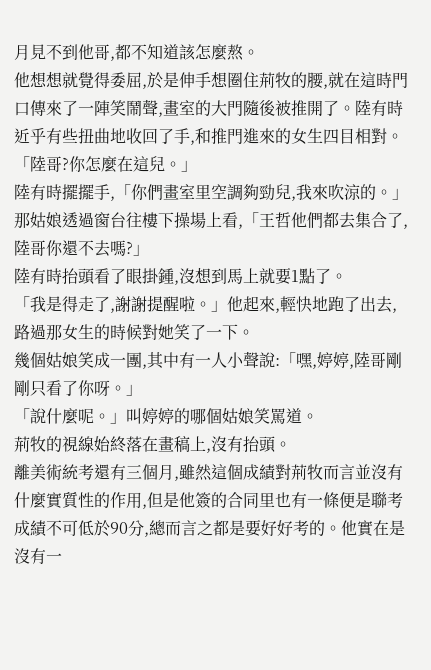月見不到他哥,都不知道該怎麼熬。
他想想就覺得委屈,於是伸手想圈住荊牧的腰,就在這時門口傳來了一陣笑鬧聲,畫室的大門隨後被推開了。陸有時近乎有些扭曲地收回了手,和推門進來的女生四目相對。
「陸哥?你怎麼在這兒。」
陸有時擺擺手,「你們畫室里空調夠勁兒,我來吹涼的。」
那姑娘透過窗台往樓下操場上看,「王哲他們都去集合了,陸哥你還不去嗎?」
陸有時抬頭看了眼掛鍾,沒想到馬上就要1點了。
「我是得走了,謝謝提醒啦。」他起來,輕快地跑了出去,路過那女生的時候對她笑了一下。
幾個姑娘笑成一團,其中有一人小聲說:「嘿,婷婷,陸哥剛剛只看了你呀。」
「說什麼呢。」叫婷婷的哪個姑娘笑罵道。
荊牧的視線始終落在畫稿上,沒有抬頭。
離美術統考還有三個月,雖然這個成績對荊牧而言並沒有什麼實質性的作用,但是他簽的合同里也有一條便是聯考成績不可低於90分,總而言之都是要好好考的。他實在是沒有一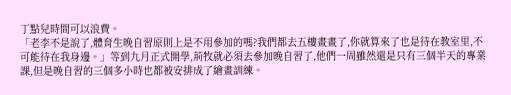丁點兒時間可以浪費。
「老李不是說了,體育生晚自習原則上是不用參加的嗎?我們都去五樓畫畫了,你就算來了也是待在教室里,不可能待在我身邊。」等到九月正式開學,荊牧就必須去參加晚自習了,他們一周雖然還是只有三個半天的專業課,但是晚自習的三個多小時也都被安排成了繪畫訓練。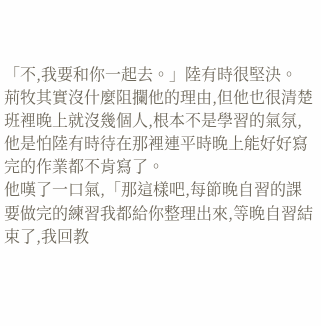「不,我要和你一起去。」陸有時很堅決。
荊牧其實沒什麼阻攔他的理由,但他也很清楚班裡晚上就沒幾個人,根本不是學習的氣氛,他是怕陸有時待在那裡連平時晚上能好好寫完的作業都不肯寫了。
他嘆了一口氣,「那這樣吧,每節晚自習的課要做完的練習我都給你整理出來,等晚自習結束了,我回教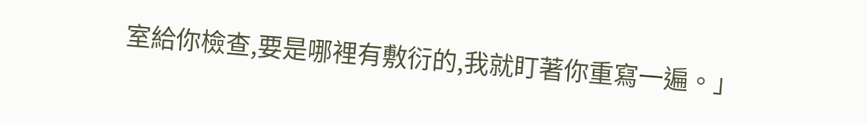室給你檢查,要是哪裡有敷衍的,我就盯著你重寫一遍。」